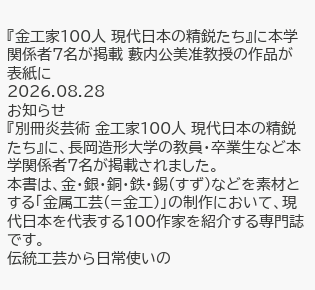『金工家100人 現代日本の精鋭たち』に本学関係者7名が掲載 藪内公美准教授の作品が表紙に
2026.08.28
お知らせ
『別冊炎芸術 金工家100人 現代日本の精鋭たち』に、長岡造形大学の教員・卒業生など本学関係者7名が掲載されました。
本書は、金・銀・銅・鉄・錫(すず)などを素材とする「金属工芸(=金工)」の制作において、現代日本を代表する100作家を紹介する専門誌です。
伝統工芸から日常使いの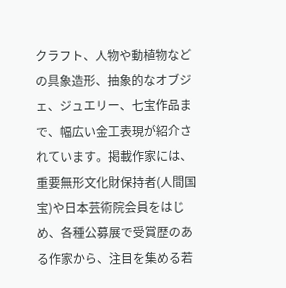クラフト、人物や動植物などの具象造形、抽象的なオブジェ、ジュエリー、七宝作品まで、幅広い金工表現が紹介されています。掲載作家には、重要無形文化財保持者(人間国宝)や日本芸術院会員をはじめ、各種公募展で受賞歴のある作家から、注目を集める若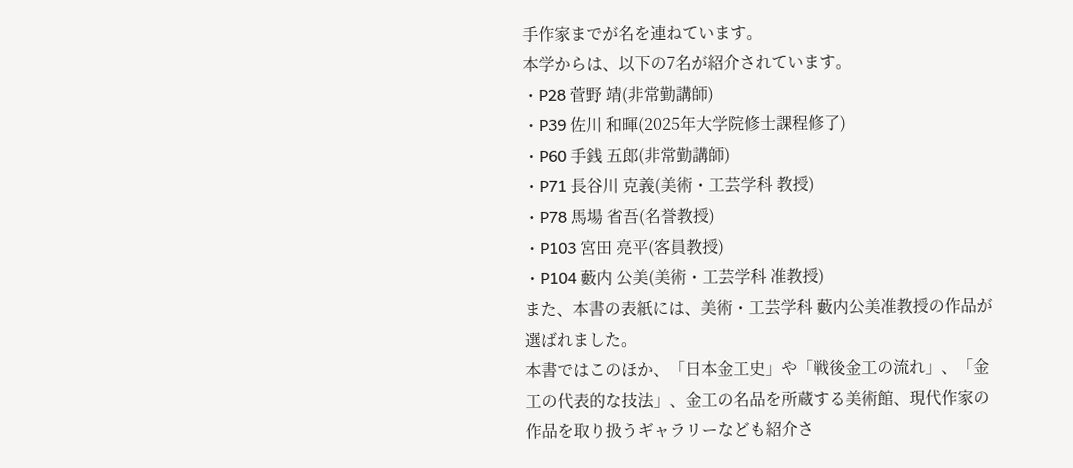手作家までが名を連ねています。
本学からは、以下の7名が紹介されています。
・P28 菅野 靖(非常勤講師)
・P39 佐川 和暉(2025年大学院修士課程修了)
・P60 手銭 五郎(非常勤講師)
・P71 長谷川 克義(美術・工芸学科 教授)
・P78 馬場 省吾(名誉教授)
・P103 宮田 亮平(客員教授)
・P104 藪内 公美(美術・工芸学科 准教授)
また、本書の表紙には、美術・工芸学科 藪内公美准教授の作品が選ばれました。
本書ではこのほか、「日本金工史」や「戦後金工の流れ」、「金工の代表的な技法」、金工の名品を所蔵する美術館、現代作家の作品を取り扱うギャラリーなども紹介さ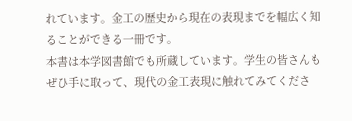れています。金工の歴史から現在の表現までを幅広く知ることができる一冊です。
本書は本学図書館でも所蔵しています。学生の皆さんもぜひ手に取って、現代の金工表現に触れてみてくださ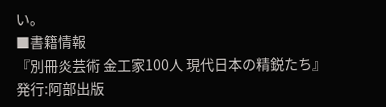い。
■書籍情報
『別冊炎芸術 金工家100人 現代日本の精鋭たち』
発行:阿部出版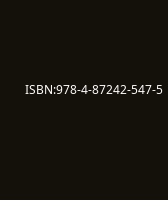ISBN:978-4-87242-547-5